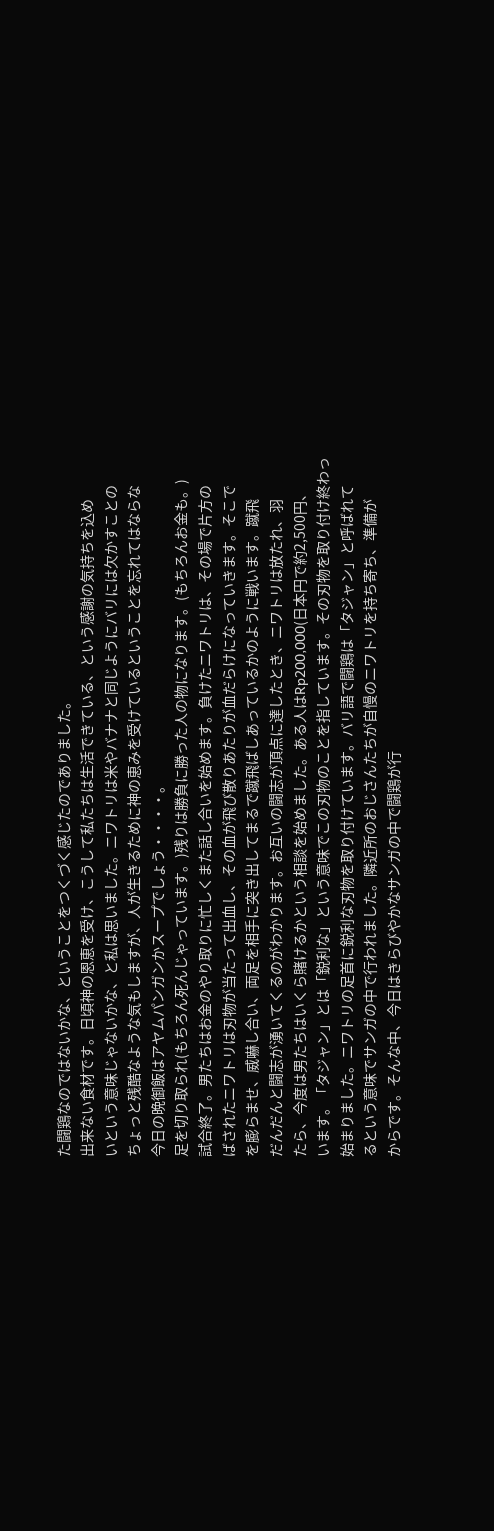た闘鶏なのではないかな、ということをつくづく感じたのでありました。
出来ない食材です。日頃神の恩恵を受け、こうして私たちは生活できている、という感謝の気持ちを込め
いという意味じゃないかな、と私は思いました。ニワトリは米やバナナと同じようにバリには欠かすことの
ちょっと残酷なような気もしますが、人が生きるために神の恵みを受けているということを忘れてはならな
今日の晩御飯はアヤムパンガンかスープでしょう・・・・。
足を切り取られ(もちろん死んじゃっています。)残りは勝負に勝った人の物になります。(もちろんお金も。)
試合終了。男たちはお金のやり取りに忙しくまた話し合いを始めます。負けたニワトリは、その場で片方の
ばされたニワトリは刃物が当たって出血し、その血が飛び散りあたりが血だらけになっていきます。そこで
を膨らませ、威嚇し合い、両足を相手に突き出してまるで蹴飛ばしあっているかのように戦います。蹴飛
だんだんと闘志が湧いてくるのがわかります。お互いの闘志が頂点に達したとき、ニワトリは放たれ、羽
たら、今度は男たちはいくら賭けるかという相談を始めました。ある人はRp200,000(日本円で約2,500円、
います。「タジャン」とは「鋭利な」という意味でこの刃物のことを指しています。その刃物を取り付け終わっ
始まりました。ニワトリの足首に鋭利な刃物を取り付けています。バリ語で闘鶏は「タジャン」と呼ばれて
るという意味でサンガの中で行われました。隣近所のおじさんたちが自慢のニワトリを持ち寄ち、準備が
からです。そんな中、今日はきらびやかなサンガの中で闘鶏が行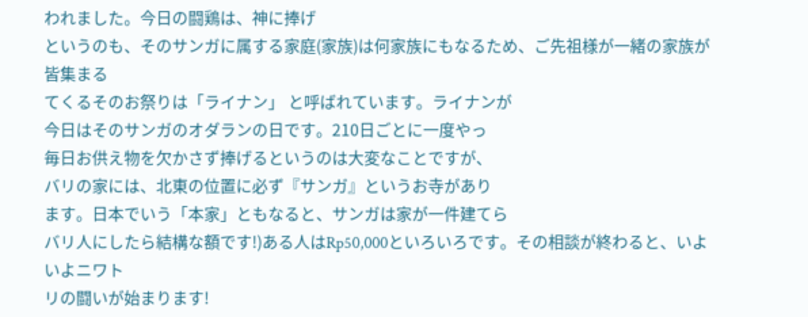われました。今日の闘鶏は、神に捧げ
というのも、そのサンガに属する家庭(家族)は何家族にもなるため、ご先祖様が一緒の家族が皆集まる
てくるそのお祭りは「ライナン」 と呼ばれています。ライナンが
今日はそのサンガのオダランの日です。210日ごとに一度やっ
毎日お供え物を欠かさず捧げるというのは大変なことですが、
バリの家には、北東の位置に必ず『サンガ』というお寺があり
ます。日本でいう「本家」ともなると、サンガは家が一件建てら
バリ人にしたら結構な額です!)ある人はRp50,000といろいろです。その相談が終わると、いよいよニワト
リの闘いが始まります!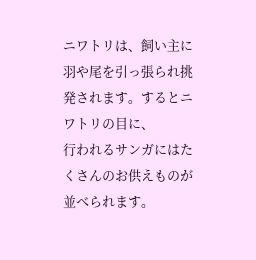ニワトリは、飼い主に羽や尾を引っ張られ挑発されます。するとニワトリの目に、
行われるサンガにはたくさんのお供えものが並べられます。